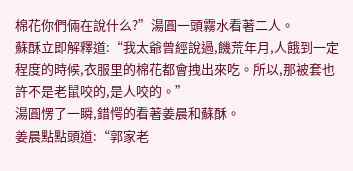棉花你們倆在說什么?”湯圓一頭霧水看著二人。
蘇酥立即解釋道:“我太爺曾經說過,饑荒年月,人餓到一定程度的時候,衣服里的棉花都會拽出來吃。所以,那被套也許不是老鼠咬的,是人咬的。”
湯圓愣了一瞬,錯愕的看著姜晨和蘇酥。
姜晨點點頭道:“郭家老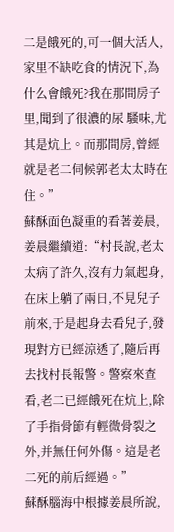二是餓死的,可一個大活人,家里不缺吃食的情況下,為什么會餓死?我在那間房子里,聞到了很濃的尿 騷味,尤其是炕上。而那間房,曾經就是老二伺候郭老太太時在住。”
蘇酥面色凝重的看著姜晨,姜晨繼續道:“村長說,老太太病了許久,沒有力氣起身,在床上躺了兩日,不見兒子前來,于是起身去看兒子,發現對方已經涼透了,隨后再去找村長報警。警察來查看,老二已經餓死在炕上,除了手指骨節有輕微骨裂之外,并無任何外傷。這是老二死的前后經過。”
蘇酥腦海中根據姜晨所說,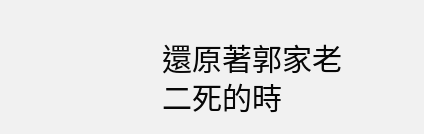還原著郭家老二死的時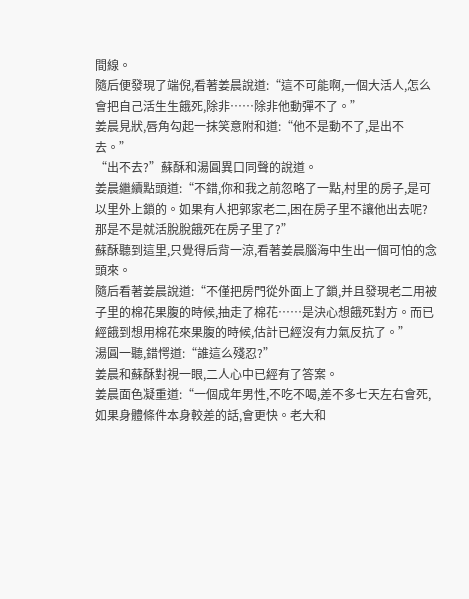間線。
隨后便發現了端倪,看著姜晨說道:“這不可能啊,一個大活人,怎么會把自己活生生餓死,除非……除非他動彈不了。”
姜晨見狀,唇角勾起一抹笑意附和道:“他不是動不了,是出不去。”
“出不去?”蘇酥和湯圓異口同聲的說道。
姜晨繼續點頭道:“不錯,你和我之前忽略了一點,村里的房子,是可以里外上鎖的。如果有人把郭家老二,困在房子里不讓他出去呢?那是不是就活脫脫餓死在房子里了?”
蘇酥聽到這里,只覺得后背一涼,看著姜晨腦海中生出一個可怕的念頭來。
隨后看著姜晨說道:“不僅把房門從外面上了鎖,并且發現老二用被子里的棉花果腹的時候,抽走了棉花……是決心想餓死對方。而已經餓到想用棉花來果腹的時候,估計已經沒有力氣反抗了。”
湯圓一聽,錯愕道:“誰這么殘忍?”
姜晨和蘇酥對視一眼,二人心中已經有了答案。
姜晨面色凝重道:“一個成年男性,不吃不喝,差不多七天左右會死,如果身體條件本身較差的話,會更快。老大和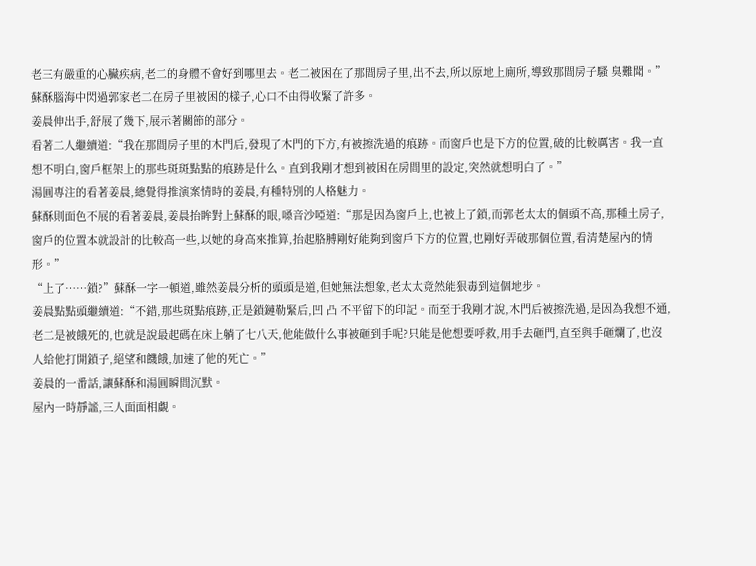老三有嚴重的心臟疾病,老二的身體不會好到哪里去。老二被困在了那間房子里,出不去,所以原地上廁所,導致那間房子騷 臭難聞。”
蘇酥腦海中閃過郭家老二在房子里被困的樣子,心口不由得收緊了許多。
姜晨伸出手,舒展了幾下,展示著關節的部分。
看著二人繼續道:“我在那間房子里的木門后,發現了木門的下方,有被擦洗過的痕跡。而窗戶也是下方的位置,破的比較厲害。我一直想不明白,窗戶框架上的那些斑斑點點的痕跡是什么。直到我剛才想到被困在房間里的設定,突然就想明白了。”
湯圓專注的看著姜晨,總覺得推演案情時的姜晨,有種特別的人格魅力。
蘇酥則面色不展的看著姜晨,姜晨抬眸對上蘇酥的眼,嗓音沙啞道:“那是因為窗戶上,也被上了鎖,而郭老太太的個頭不高,那種土房子,窗戶的位置本就設計的比較高一些,以她的身高來推算,抬起胳膊剛好能夠到窗戶下方的位置,也剛好弄破那個位置,看清楚屋內的情形。”
“上了……鎖?”蘇酥一字一頓道,雖然姜晨分析的頭頭是道,但她無法想象,老太太竟然能狠毒到這個地步。
姜晨點點頭繼續道:“不錯,那些斑點痕跡,正是鎖鏈勒緊后,凹 凸 不平留下的印記。而至于我剛才說,木門后被擦洗過,是因為我想不通,老二是被餓死的,也就是說最起碼在床上躺了七八天,他能做什么事被砸到手呢?只能是他想要呼救,用手去砸門,直至與手砸爛了,也沒人給他打開鎖子,絕望和饑餓,加速了他的死亡。”
姜晨的一番話,讓蘇酥和湯圓瞬間沉默。
屋內一時靜謐,三人面面相覷。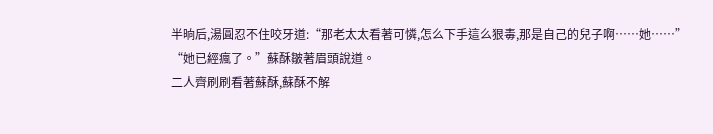半晌后,湯圓忍不住咬牙道:“那老太太看著可憐,怎么下手這么狠毒,那是自己的兒子啊……她……”
“她已經瘋了。”蘇酥皺著眉頭說道。
二人齊刷刷看著蘇酥,蘇酥不解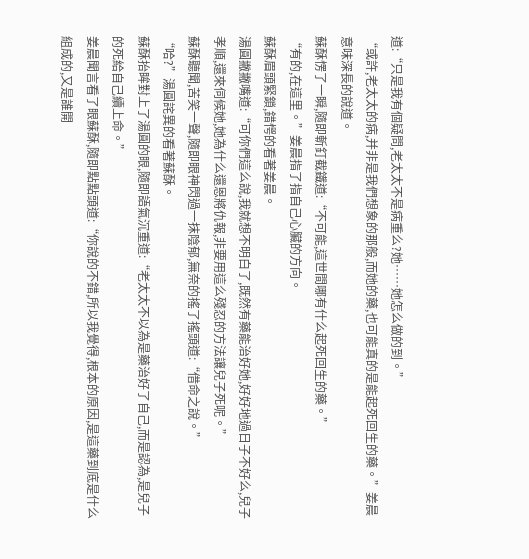道:“只是我有個疑問,老太太不是病重么?她……她怎么做的到。”
“或許,老太太的病,并非是我們想象的那般,而她的藥,也可能真的是能起死回生的藥。”姜晨意味深長的說道。
蘇酥愣了一瞬,隨即斬釘截鐵道:“不可能,這世間哪有什么起死回生的藥。”
“有的,在這里。”姜晨指了指自己心臟的方向。
蘇酥眉頭緊鎖,錯愕的看著姜晨。
湯圓撇撇嘴道:“可你們這么說,我就想不明白了,既然有藥能治好她,好好地過日子不好么,兒子孝順,還來伺候她,她為什么還恩將仇報,非要用這么殘忍的方法讓兒子死呢。”
蘇酥聽聞,苦笑一聲,隨即眼神閃過一抹陰郁,無奈的搖了搖頭道:“借命之說。”
“哈?”湯圓詫異的看著蘇酥。
蘇酥抬眸對上了湯圓的眼,隨即語氣沉重道:“老太太不以為是藥治好了自己,而是認為,是兒子的死給自己續上命。”
姜晨聞言看了眼蘇酥,隨即點點頭道:“你說的不錯,所以我覺得,根本的原因,是這藥到底是什么組成的,又是誰開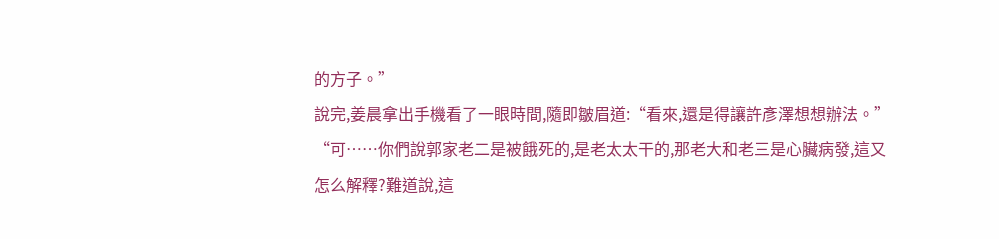的方子。”
說完,姜晨拿出手機看了一眼時間,隨即皺眉道:“看來,還是得讓許彥澤想想辦法。”
“可……你們說郭家老二是被餓死的,是老太太干的,那老大和老三是心臟病發,這又怎么解釋?難道說,這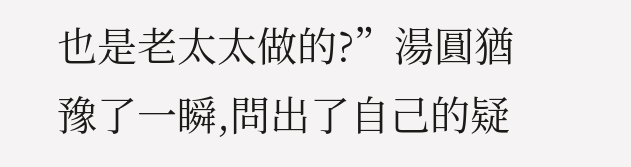也是老太太做的?”湯圓猶豫了一瞬,問出了自己的疑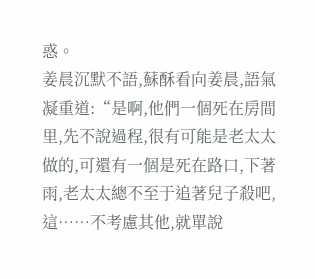惑。
姜晨沉默不語,蘇酥看向姜晨,語氣凝重道:“是啊,他們一個死在房間里,先不說過程,很有可能是老太太做的,可還有一個是死在路口,下著雨,老太太總不至于追著兒子殺吧,這……不考慮其他,就單說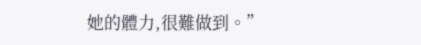她的體力,很難做到。”